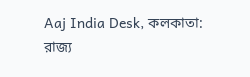Aaj India Desk, কলকাতা: রাজ্য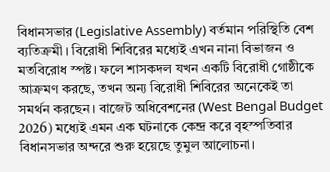বিধানসভার (Legislative Assembly) বর্তমান পরিস্থিতি বেশ ব্যতিক্রমী। বিরোধী শিবিরের মধ্যেই এখন নানা বিভাজন ও মতবিরোধ স্পষ্ট। ফলে শাসকদল যখন একটি বিরোধী গোষ্ঠীকে আক্রমণ করছে, তখন অন্য বিরোধী শিবিরের অনেকেই তা সমর্থন করছেন। বাজেট অধিবেশনের (West Bengal Budget 2026) মধ্যেই এমন এক ঘটনাকে কেন্দ্র করে বৃহস্পতিবার বিধানসভার অন্দরে শুরু হয়েছে তুমুল আলোচনা।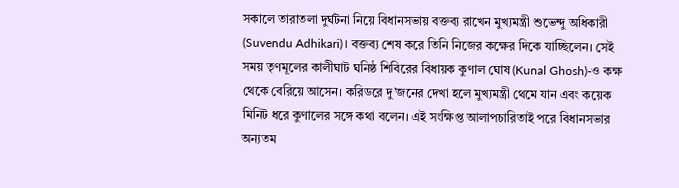সকালে তারাতলা দুর্ঘটনা নিয়ে বিধানসভায় বক্তব্য রাখেন মুখ্যমন্ত্রী শুভেন্দু অধিকারী (Suvendu Adhikari)। বক্তব্য শেষ করে তিনি নিজের কক্ষের দিকে যাচ্ছিলেন। সেই সময় তৃণমূলের কালীঘাট ঘনিষ্ঠ শিবিরের বিধায়ক কুণাল ঘোষ (Kunal Ghosh)-ও কক্ষ থেকে বেরিয়ে আসেন। করিডরে দু’জনের দেখা হলে মুখ্যমন্ত্রী থেমে যান এবং কয়েক মিনিট ধরে কুণালের সঙ্গে কথা বলেন। এই সংক্ষিপ্ত আলাপচারিতাই পরে বিধানসভার অন্যতম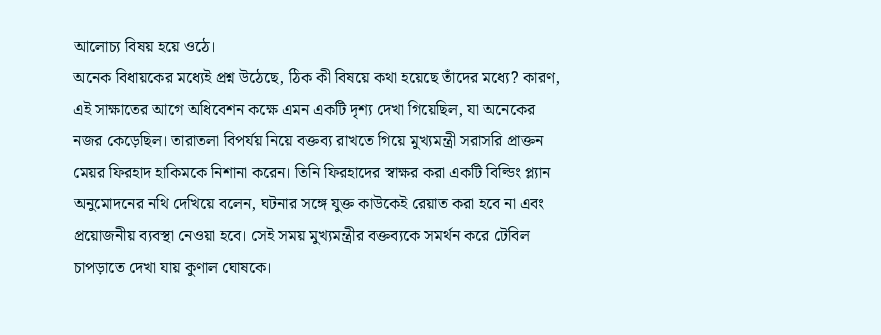আলোচ্য বিষয় হয়ে ওঠে।
অনেক বিধায়কের মধ্যেই প্রশ্ন উঠেছে, ঠিক কী বিষয়ে কথা হয়েছে তাঁদের মধ্যে? কারণ, এই সাক্ষাতের আগে অধিবেশন কক্ষে এমন একটি দৃশ্য দেখা গিয়েছিল, যা অনেকের নজর কেড়েছিল। তারাতলা বিপর্যয় নিয়ে বক্তব্য রাখতে গিয়ে মুখ্যমন্ত্রী সরাসরি প্রাক্তন মেয়র ফিরহাদ হাকিমকে নিশানা করেন। তিনি ফিরহাদের স্বাক্ষর করা একটি বিল্ডিং প্ল্যান অনুমোদনের নথি দেখিয়ে বলেন, ঘটনার সঙ্গে যুক্ত কাউকেই রেয়াত করা হবে না এবং প্রয়োজনীয় ব্যবস্থা নেওয়া হবে। সেই সময় মুখ্যমন্ত্রীর বক্তব্যকে সমর্থন করে টেবিল চাপড়াতে দেখা যায় কুণাল ঘোষকে।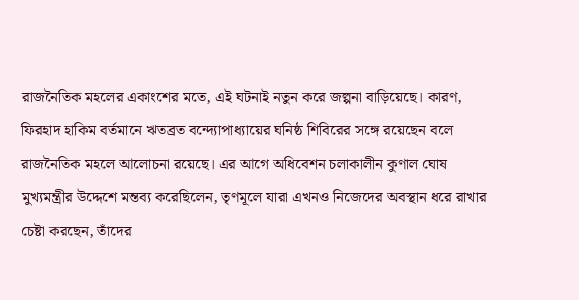রাজনৈতিক মহলের একাংশের মতে, এই ঘটনাই নতুন করে জল্পনা বাড়িয়েছে। কারণ, ফিরহাদ হাকিম বর্তমানে ঋতব্রত বন্দ্যোপাধ্যায়ের ঘনিষ্ঠ শিবিরের সঙ্গে রয়েছেন বলে রাজনৈতিক মহলে আলোচনা রয়েছে। এর আগে অধিবেশন চলাকালীন কুণাল ঘোষ মুখ্যমন্ত্রীর উদ্দেশে মন্তব্য করেছিলেন, তৃণমূলে যারা এখনও নিজেদের অবস্থান ধরে রাখার চেষ্টা করছেন, তাঁদের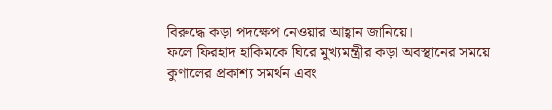বিরুদ্ধে কড়া পদক্ষেপ নেওয়ার আহ্বান জানিয়ে।
ফলে ফিরহাদ হাকিমকে ঘিরে মুখ্যমন্ত্রীর কড়া অবস্থানের সময়ে কুণালের প্রকাশ্য সমর্থন এবং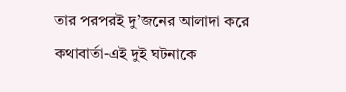তার পরপরই দু’জনের আলাদা করে কথাবার্তা-এই দুই ঘটনাকে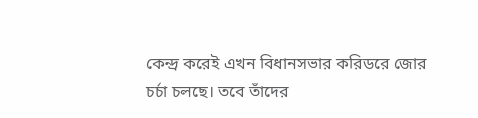কেন্দ্র করেই এখন বিধানসভার করিডরে জোর চর্চা চলছে। তবে তাঁদের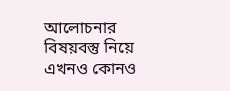আলোচনার বিষয়বস্তু নিয়ে এখনও কোনও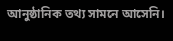আনুষ্ঠানিক তথ্য সামনে আসেনি।